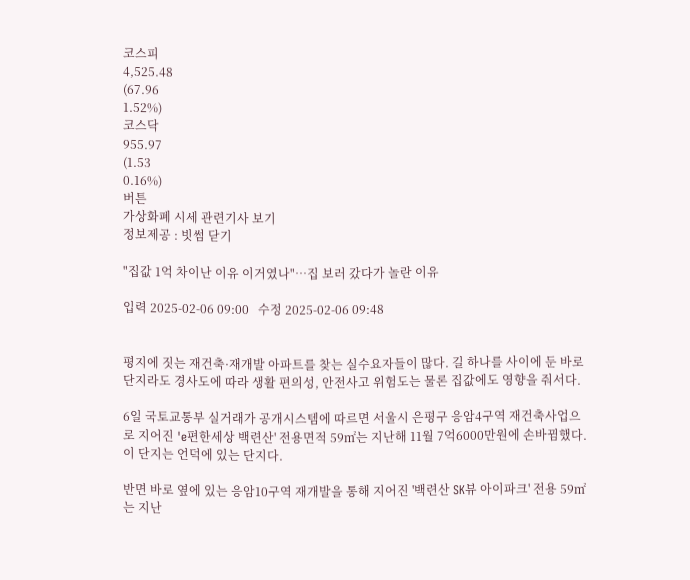코스피
4,525.48
(67.96
1.52%)
코스닥
955.97
(1.53
0.16%)
버튼
가상화폐 시세 관련기사 보기
정보제공 : 빗썸 닫기

"집값 1억 차이난 이유 이거였나"…집 보러 갔다가 놀란 이유

입력 2025-02-06 09:00   수정 2025-02-06 09:48


평지에 짓는 재건축·재개발 아파트를 찾는 실수요자들이 많다. 길 하나를 사이에 둔 바로 단지라도 경사도에 따라 생활 편의성, 안전사고 위험도는 물론 집값에도 영향을 줘서다.

6일 국토교통부 실거래가 공개시스템에 따르면 서울시 은평구 응암4구역 재건축사업으로 지어진 'e편한세상 백련산' 전용면적 59㎡는 지난해 11월 7억6000만원에 손바뀜했다. 이 단지는 언덕에 있는 단지다.

반면 바로 옆에 있는 응암10구역 재개발을 통해 지어진 '백련산 SK뷰 아이파크' 전용 59㎡는 지난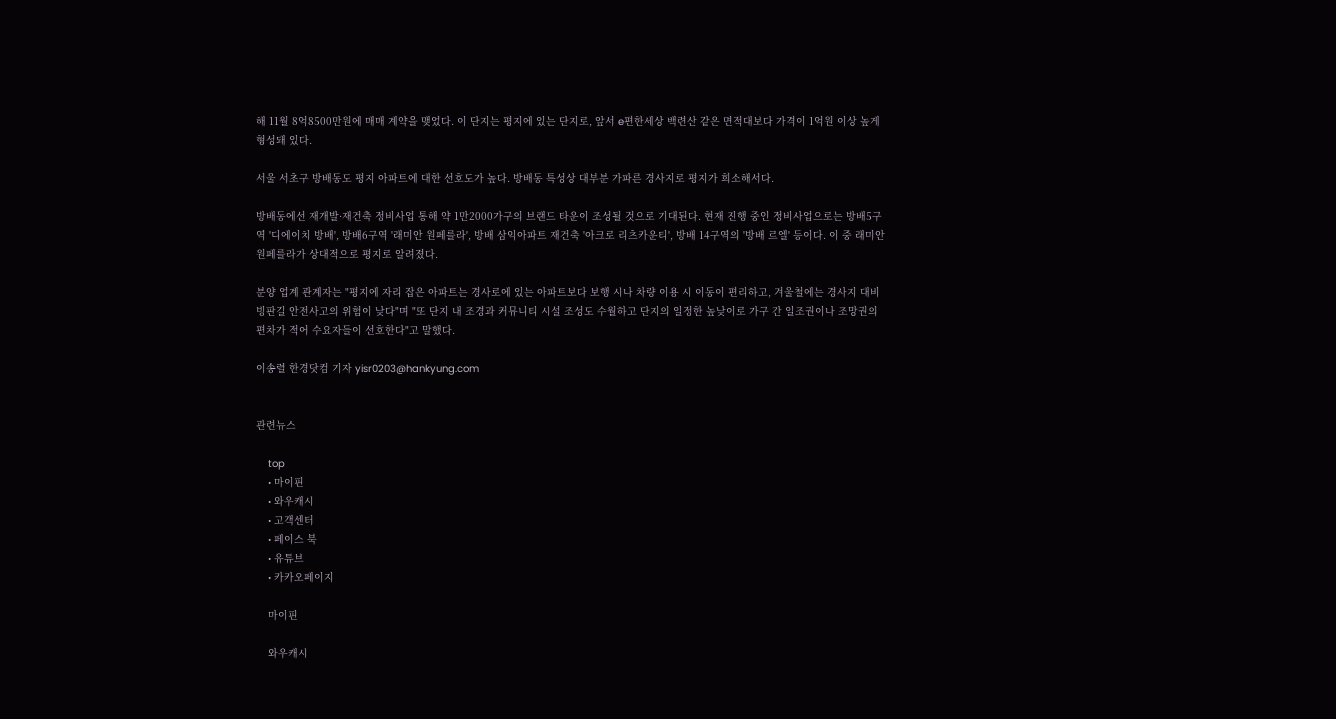해 11월 8억8500만원에 매매 계약을 맺었다. 이 단지는 평지에 있는 단지로, 앞서 e편한세상 백련산 같은 면적대보다 가격이 1억원 이상 높게 형성돼 있다.

서울 서초구 방배동도 평지 아파트에 대한 선호도가 높다. 방배동 특성상 대부분 가파른 경사지로 평지가 희소해서다.

방배동에선 재개발·재건축 정비사업 통해 약 1만2000가구의 브랜드 타운이 조성될 것으로 기대된다. 현재 진행 중인 정비사업으로는 방배5구역 '디에이치 방배', 방배6구역 '래미안 원페를라', 방배 삼익아파트 재건축 '아크로 리츠카운티', 방배 14구역의 '방배 르엘' 등이다. 이 중 래미안 원페를라가 상대적으로 평지로 알려졌다.

분양 업계 관계자는 "평지에 자리 잡은 아파트는 경사로에 있는 아파트보다 보행 시나 차량 이용 시 이동이 편리하고, 겨울철에는 경사지 대비 빙판길 안전사고의 위험이 낮다"며 "또 단지 내 조경과 커뮤니티 시설 조성도 수월하고 단지의 일정한 높낮이로 가구 간 일조권이나 조망권의 편차가 적어 수요자들이 선호한다"고 말했다.

이송렬 한경닷컴 기자 yisr0203@hankyung.com


관련뉴스

    top
    • 마이핀
    • 와우캐시
    • 고객센터
    • 페이스 북
    • 유튜브
    • 카카오페이지

    마이핀

    와우캐시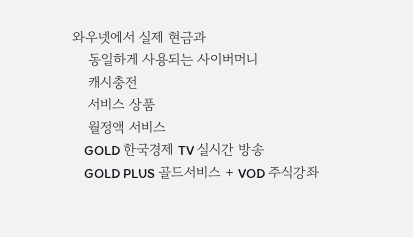와우넷에서 실제 현금과
    동일하게 사용되는 사이버머니
    캐시충전
    서비스 상품
    월정액 서비스
    GOLD 한국경제 TV 실시간 방송
    GOLD PLUS 골드서비스 + VOD 주식강좌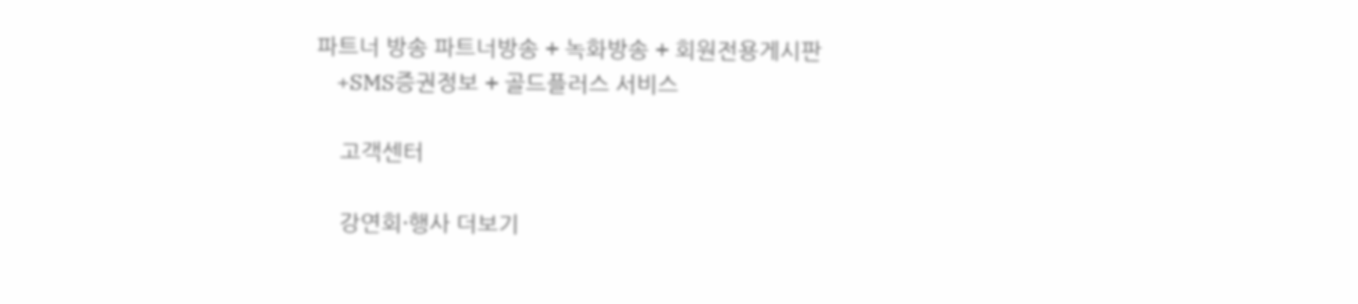파트너 방송 파트너방송 + 녹화방송 + 회원전용게시판
    +SMS증권정보 + 골드플러스 서비스

    고객센터

    강연회·행사 더보기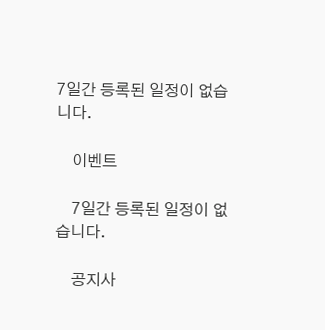7일간 등록된 일정이 없습니다.

    이벤트

    7일간 등록된 일정이 없습니다.

    공지사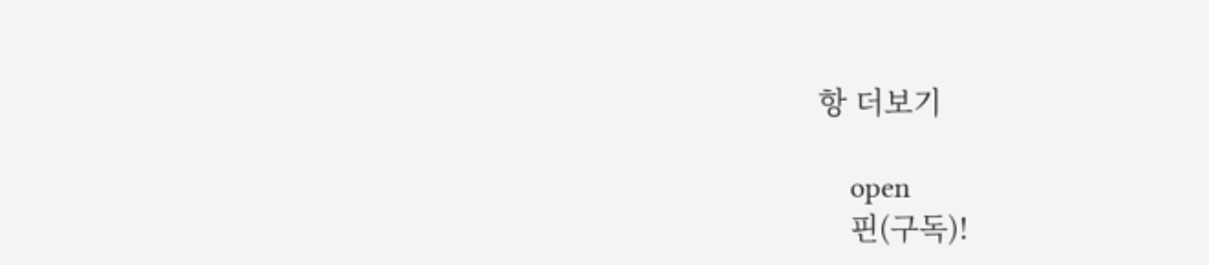항 더보기

    open
    핀(구독)!